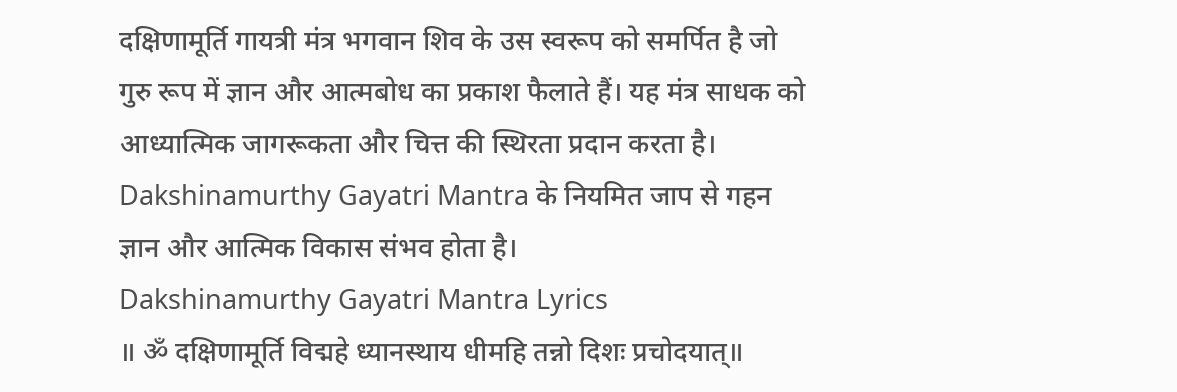दक्षिणामूर्ति गायत्री मंत्र भगवान शिव के उस स्वरूप को समर्पित है जो गुरु रूप में ज्ञान और आत्मबोध का प्रकाश फैलाते हैं। यह मंत्र साधक को आध्यात्मिक जागरूकता और चित्त की स्थिरता प्रदान करता है। Dakshinamurthy Gayatri Mantra के नियमित जाप से गहन ज्ञान और आत्मिक विकास संभव होता है।
Dakshinamurthy Gayatri Mantra Lyrics
॥ ॐ दक्षिणामूर्ति विद्महे ध्यानस्थाय धीमहि तन्नो दिशः प्रचोदयात्॥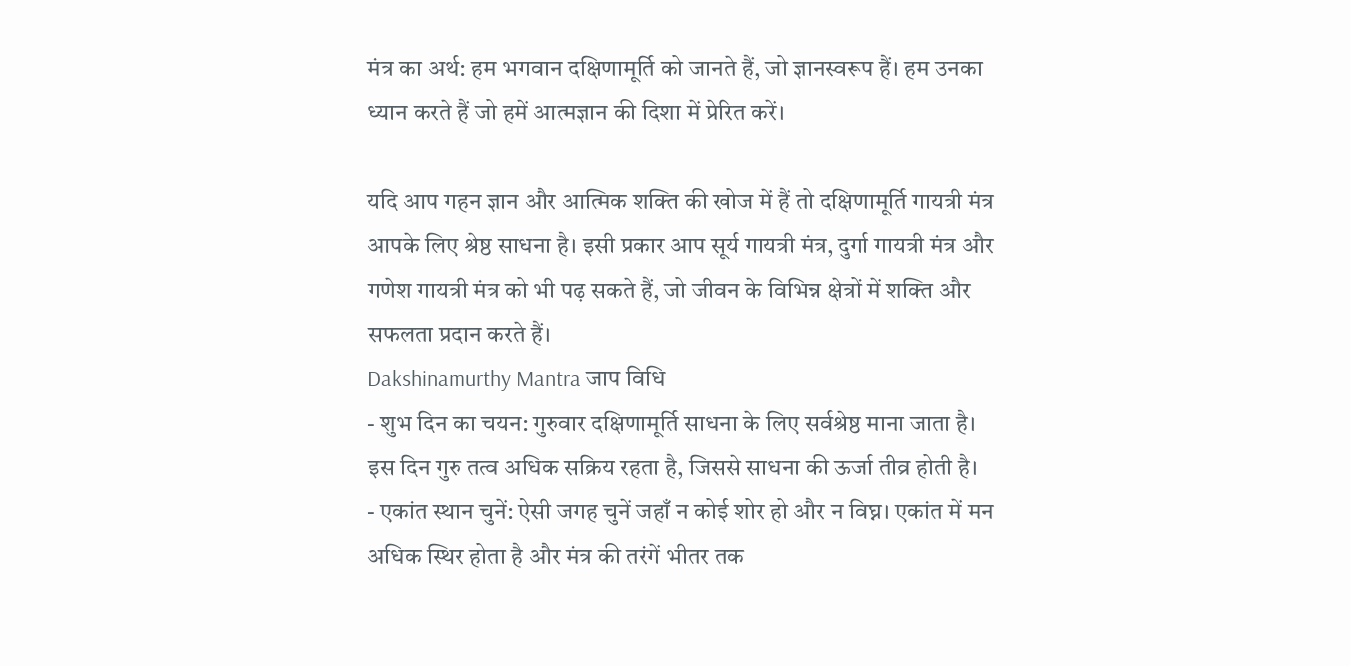मंत्र का अर्थ: हम भगवान दक्षिणामूर्ति को जानते हैं, जो ज्ञानस्वरूप हैं। हम उनका ध्यान करते हैं जो हमें आत्मज्ञान की दिशा में प्रेरित करें।

यदि आप गहन ज्ञान और आत्मिक शक्ति की खोज में हैं तो दक्षिणामूर्ति गायत्री मंत्र आपके लिए श्रेष्ठ साधना है। इसी प्रकार आप सूर्य गायत्री मंत्र, दुर्गा गायत्री मंत्र और गणेश गायत्री मंत्र को भी पढ़ सकते हैं, जो जीवन के विभिन्न क्षेत्रों में शक्ति और सफलता प्रदान करते हैं।
Dakshinamurthy Mantra जाप विधि
- शुभ दिन का चयन: गुरुवार दक्षिणामूर्ति साधना के लिए सर्वश्रेष्ठ माना जाता है। इस दिन गुरु तत्व अधिक सक्रिय रहता है, जिससे साधना की ऊर्जा तीव्र होती है।
- एकांत स्थान चुनें: ऐसी जगह चुनें जहाँ न कोई शोर हो और न विघ्न। एकांत में मन अधिक स्थिर होता है और मंत्र की तरंगें भीतर तक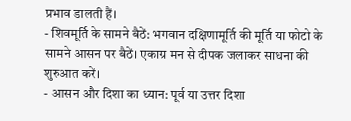प्रभाव डालती हैं।
- शिवमूर्ति के सामने बैठें: भगवान दक्षिणामूर्ति की मूर्ति या फोटो के सामने आसन पर बैठें। एकाग्र मन से दीपक जलाकर साधना की शुरुआत करें।
- आसन और दिशा का ध्यान: पूर्व या उत्तर दिशा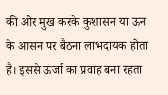की ओर मुख करके कुशासन या ऊन के आसन पर बैठना लाभदायक होता है। इससे ऊर्जा का प्रवाह बना रहता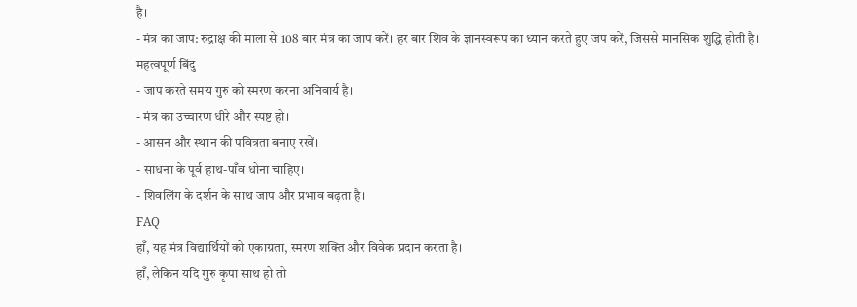है।
- मंत्र का जाप: रुद्राक्ष की माला से 108 बार मंत्र का जाप करें। हर बार शिव के ज्ञानस्वरूप का ध्यान करते हुए जप करें, जिससे मानसिक शुद्धि होती है।
महत्वपूर्ण बिंदु
- जाप करते समय गुरु को स्मरण करना अनिवार्य है।
- मंत्र का उच्चारण धीरे और स्पष्ट हो।
- आसन और स्थान की पवित्रता बनाए रखें।
- साधना के पूर्व हाथ-पाँव धोना चाहिए।
- शिवलिंग के दर्शन के साथ जाप और प्रभाव बढ़ता है।
FAQ
हाँ, यह मंत्र विद्यार्थियों को एकाग्रता, स्मरण शक्ति और विवेक प्रदान करता है।
हाँ, लेकिन यदि गुरु कृपा साथ हो तो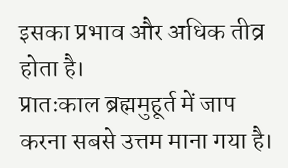इसका प्रभाव और अधिक तीव्र होता है।
प्रातःकाल ब्रह्ममुहूर्त में जाप करना सबसे उत्तम माना गया है।